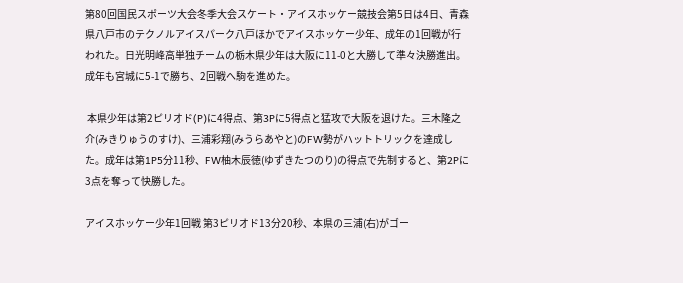第80回国民スポーツ大会冬季大会スケート・アイスホッケー競技会第5日は4日、青森県八戸市のテクノルアイスパーク八戸ほかでアイスホッケー少年、成年の1回戦が行われた。日光明峰高単独チームの栃木県少年は大阪に11-0と大勝して準々決勝進出。成年も宮城に5-1で勝ち、2回戦へ駒を進めた。

 本県少年は第2ピリオド(P)に4得点、第3Pに5得点と猛攻で大阪を退けた。三木隆之介(みきりゅうのすけ)、三浦彩翔(みうらあやと)のFW勢がハットトリックを達成した。成年は第1P5分11秒、FW柚木辰徳(ゆずきたつのり)の得点で先制すると、第2Pに3点を奪って快勝した。

アイスホッケー少年1回戦 第3ピリオド13分20秒、本県の三浦(右)がゴー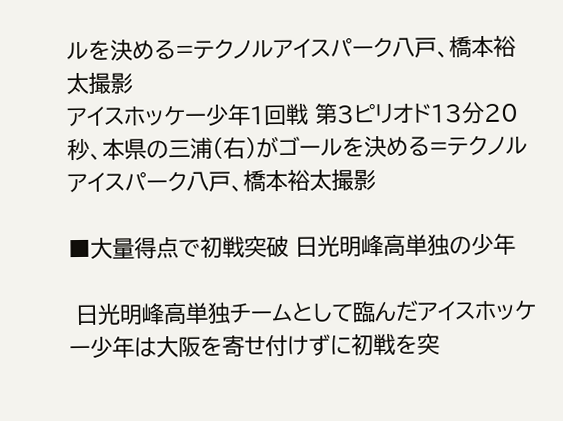ルを決める=テクノルアイスパーク八戸、橋本裕太撮影
アイスホッケー少年1回戦 第3ピリオド13分20秒、本県の三浦(右)がゴールを決める=テクノルアイスパーク八戸、橋本裕太撮影

■大量得点で初戦突破 日光明峰高単独の少年

 日光明峰高単独チームとして臨んだアイスホッケー少年は大阪を寄せ付けずに初戦を突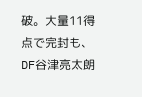破。大量11得点で完封も、DF谷津亮太朗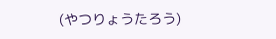(やつりょうたろう)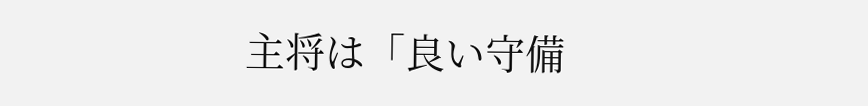主将は「良い守備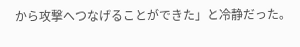から攻撃へつなげることができた」と冷静だった。